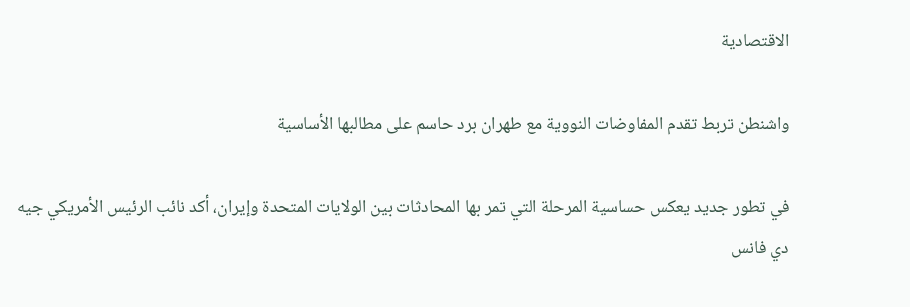الاقتصادية

واشنطن تربط تقدم المفاوضات النووية مع طهران برد حاسم على مطالبها الأساسية

في تطور جديد يعكس حساسية المرحلة التي تمر بها المحادثات بين الولايات المتحدة وإيران، أكد نائب الرئيس الأمريكي جيه دي فانس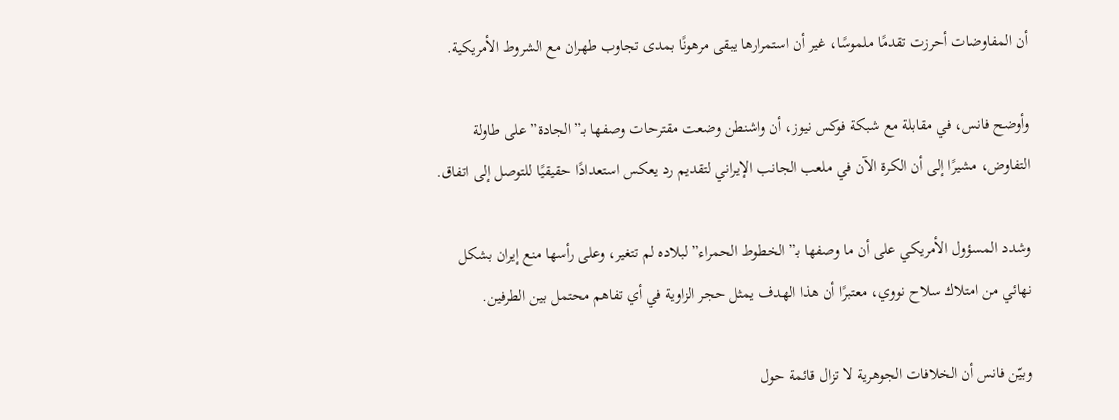أن المفاوضات أحرزت تقدمًا ملموسًا، غير أن استمرارها يبقى مرهونًا بمدى تجاوب طهران مع الشروط الأمريكية.

وأوضح فانس، في مقابلة مع شبكة فوكس نيوز، أن واشنطن وضعت مقترحات وصفها بـ”الجادة” على طاولة التفاوض، مشيرًا إلى أن الكرة الآن في ملعب الجانب الإيراني لتقديم رد يعكس استعدادًا حقيقيًا للتوصل إلى اتفاق.

وشدد المسؤول الأمريكي على أن ما وصفها بـ”الخطوط الحمراء” لبلاده لم تتغير، وعلى رأسها منع إيران بشكل نهائي من امتلاك سلاح نووي، معتبرًا أن هذا الهدف يمثل حجر الزاوية في أي تفاهم محتمل بين الطرفين.

وبيّن فانس أن الخلافات الجوهرية لا تزال قائمة حول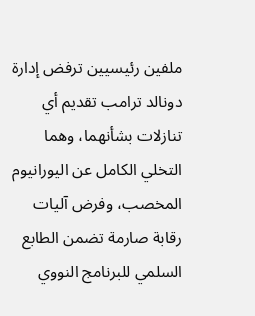ملفين رئيسيين ترفض إدارة دونالد ترامب تقديم أي تنازلات بشأنهما، وهما التخلي الكامل عن اليورانيوم المخصب، وفرض آليات رقابة صارمة تضمن الطابع السلمي للبرنامج النووي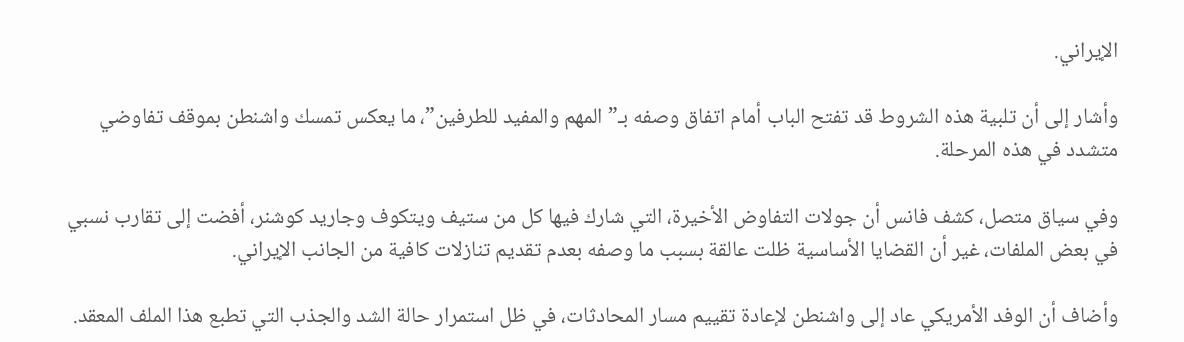الإيراني.

وأشار إلى أن تلبية هذه الشروط قد تفتح الباب أمام اتفاق وصفه بـ”المهم والمفيد للطرفين”، ما يعكس تمسك واشنطن بموقف تفاوضي متشدد في هذه المرحلة.

وفي سياق متصل، كشف فانس أن جولات التفاوض الأخيرة، التي شارك فيها كل من ستيف ويتكوف وجاريد كوشنر، أفضت إلى تقارب نسبي في بعض الملفات، غير أن القضايا الأساسية ظلت عالقة بسبب ما وصفه بعدم تقديم تنازلات كافية من الجانب الإيراني.

وأضاف أن الوفد الأمريكي عاد إلى واشنطن لإعادة تقييم مسار المحادثات، في ظل استمرار حالة الشد والجذب التي تطبع هذا الملف المعقد.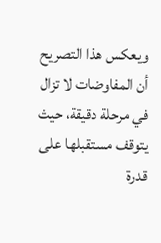ويعكس هذا التصريح أن المفاوضات لا تزال في مرحلة دقيقة، حيث يتوقف مستقبلها على قدرة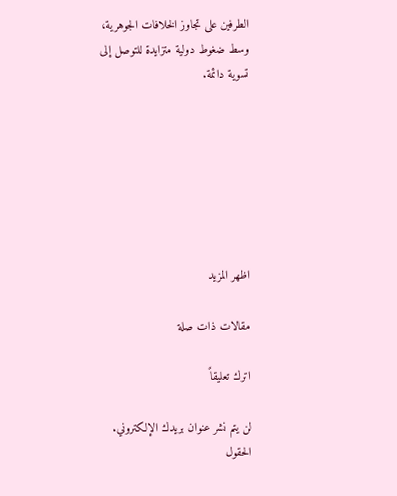الطرفين على تجاوز الخلافات الجوهرية، وسط ضغوط دولية متزايدة للتوصل إلى تسوية دائمة.







اظهر المزيد

مقالات ذات صلة

اترك تعليقاً

لن يتم نشر عنوان بريدك الإلكتروني. الحقول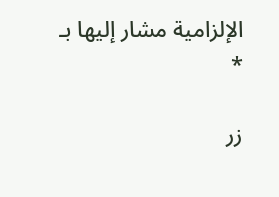الإلزامية مشار إليها بـ *

زر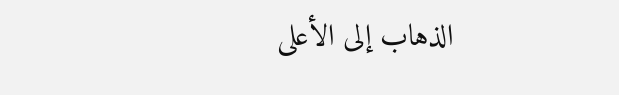الذهاب إلى الأعلى